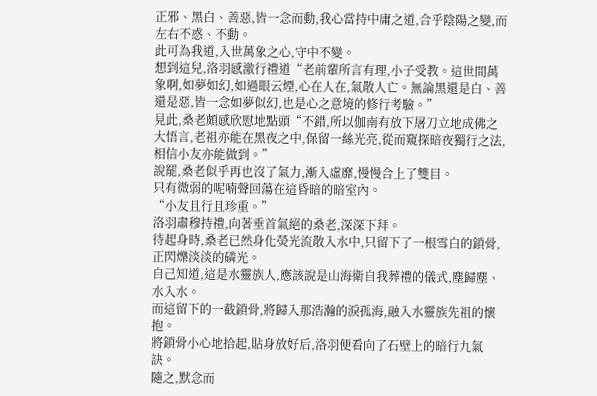正邪、黑白、善惡,皆一念而動,我心當持中庸之道,合乎陰陽之變,而左右不惑、不動。
此可為我道,入世萬象之心,守中不變。
想到這兒,洛羽感激行禮道“老前輩所言有理,小子受教。這世間萬象啊,如夢如幻,如過眼云煙,心在人在,氣散人亡。無論黑還是白、善還是惡,皆一念如夢似幻,也是心之意境的修行考驗。”
見此,桑老頗感欣慰地點頭“不錯,所以伽南有放下屠刀立地成佛之大悟言,老祖亦能在黑夜之中,保留一絲光亮,從而窺探暗夜獨行之法,相信小友亦能做到。”
說罷,桑老似乎再也沒了氣力,漸入虛靡,慢慢合上了雙目。
只有微弱的呢喃聲回蕩在這昏暗的暗室內。
“小友且行且珍重。”
洛羽肅穆持禮,向著垂首氣絕的桑老,深深下拜。
待起身時,桑老已然身化熒光流散入水中,只留下了一根雪白的鎖骨,正閃爍淡淡的磷光。
自己知道,這是水靈族人,應該說是山海衛自我葬禮的儀式,塵歸塵、水入水。
而這留下的一截鎖骨,將歸入那浩瀚的淚孤海,融入水靈族先祖的懷抱。
將鎖骨小心地拾起,貼身放好后,洛羽便看向了石壁上的暗行九氣訣。
隨之,默念而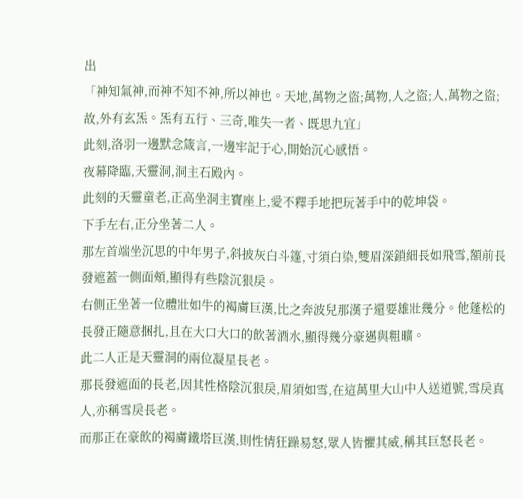出
「神知氣神,而神不知不神,所以神也。天地,萬物之盜;萬物,人之盜;人,萬物之盜;故,外有玄炁。炁有五行、三奇,唯失一者、既思九宜」
此刻,洛羽一邊默念箴言,一邊牢記于心,開始沉心感悟。
夜幕降臨,天靈洞,洞主石殿內。
此刻的天靈童老,正高坐洞主寶座上,愛不釋手地把玩著手中的乾坤袋。
下手左右,正分坐著二人。
那左首端坐沉思的中年男子,斜披灰白斗篷,寸須白染,雙眉深鎖細長如飛雪,額前長發遮蓋一側面頰,顯得有些陰沉狠戾。
右側正坐著一位體壯如牛的褐膚巨漢,比之奔波兒那漢子還要雄壯幾分。他蓬松的長發正隨意捆扎,且在大口大口的飲著酒水,顯得幾分豪邁與粗曠。
此二人正是天靈洞的兩位凝星長老。
那長發遮面的長老,因其性格陰沉狠戾,眉須如雪,在這萬里大山中人送道號,雪戾真人,亦稱雪戾長老。
而那正在豪飲的褐膚鐵塔巨漢,則性情狂躁易怒,眾人皆懼其威,稱其巨怒長老。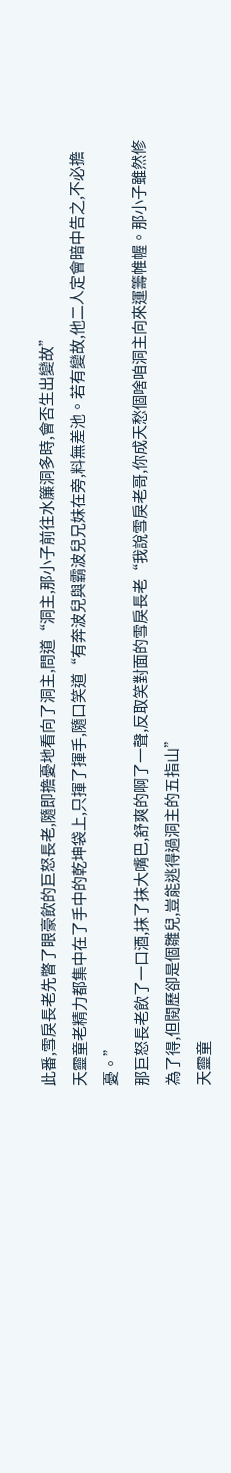此番,雪戾長老先瞥了眼豪飲的巨怒長老,隨即擔憂地看向了洞主,問道“洞主,那小子前往水簾洞多時,會否生出變故”
天靈童老精力都集中在了手中的乾坤袋上,只揮了揮手,隨口笑道“有奔波兒與霸波兒兄妹在旁,料無差池。若有變故,他二人定會暗中告之,不必擔憂。”
那巨怒長老飲了一口酒,抹了抹大嘴巴,舒爽的啊了一聲,反取笑對面的雪戾長老“我說雪戾老哥,你成天愁個啥咱洞主向來運籌帷幄。那小子雖然修為了得,但閱歷卻是個雛兒,豈能逃得過洞主的五指山”
天靈童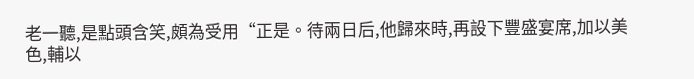老一聽,是點頭含笑,頗為受用“正是。待兩日后,他歸來時,再設下豐盛宴席,加以美色,輔以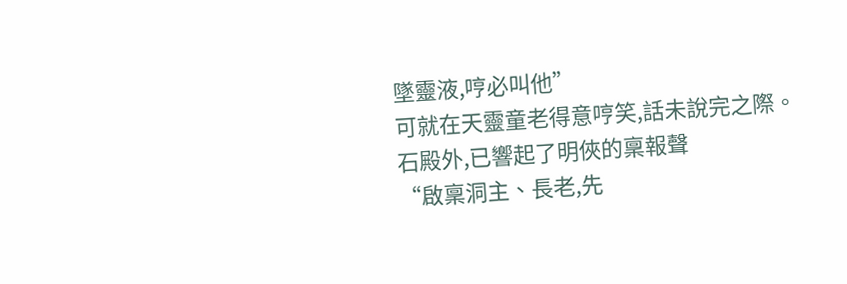墜靈液,哼必叫他”
可就在天靈童老得意哼笑,話未說完之際。
石殿外,已響起了明俠的稟報聲
“啟稟洞主、長老,先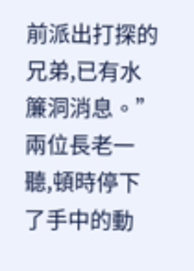前派出打探的兄弟,已有水簾洞消息。”
兩位長老一聽,頓時停下了手中的動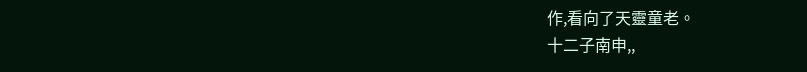作,看向了天靈童老。
十二子南申,,